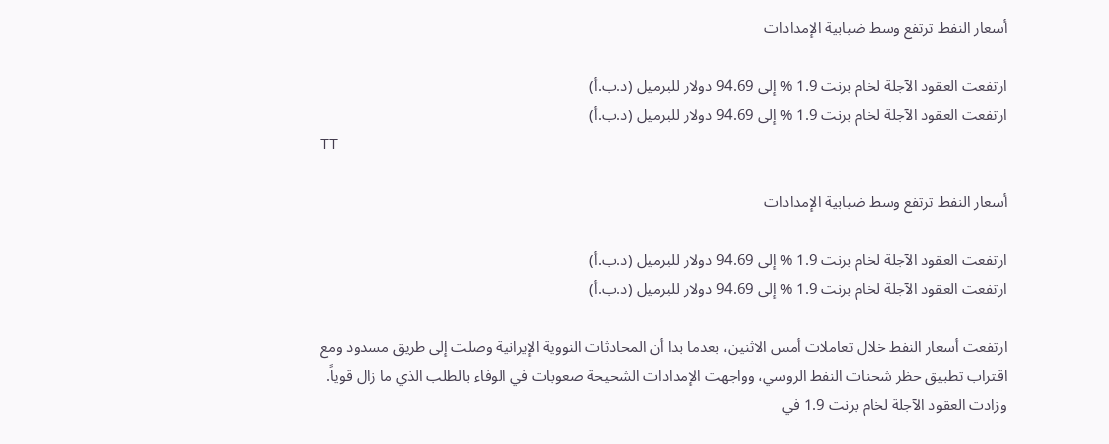أسعار النفط ترتفع وسط ضبابية الإمدادات

ارتفعت العقود الآجلة لخام برنت 1.9 % إلى 94.69 دولار للبرميل (د.ب.أ)
ارتفعت العقود الآجلة لخام برنت 1.9 % إلى 94.69 دولار للبرميل (د.ب.أ)
TT

أسعار النفط ترتفع وسط ضبابية الإمدادات

ارتفعت العقود الآجلة لخام برنت 1.9 % إلى 94.69 دولار للبرميل (د.ب.أ)
ارتفعت العقود الآجلة لخام برنت 1.9 % إلى 94.69 دولار للبرميل (د.ب.أ)

ارتفعت أسعار النفط خلال تعاملات أمس الاثنين، بعدما بدا أن المحادثات النووية الإيرانية وصلت إلى طريق مسدود ومع اقتراب تطبيق حظر شحنات النفط الروسي، وواجهت الإمدادات الشحيحة صعوبات في الوفاء بالطلب الذي ما زال قوياً.
وزادت العقود الآجلة لخام برنت 1.9 في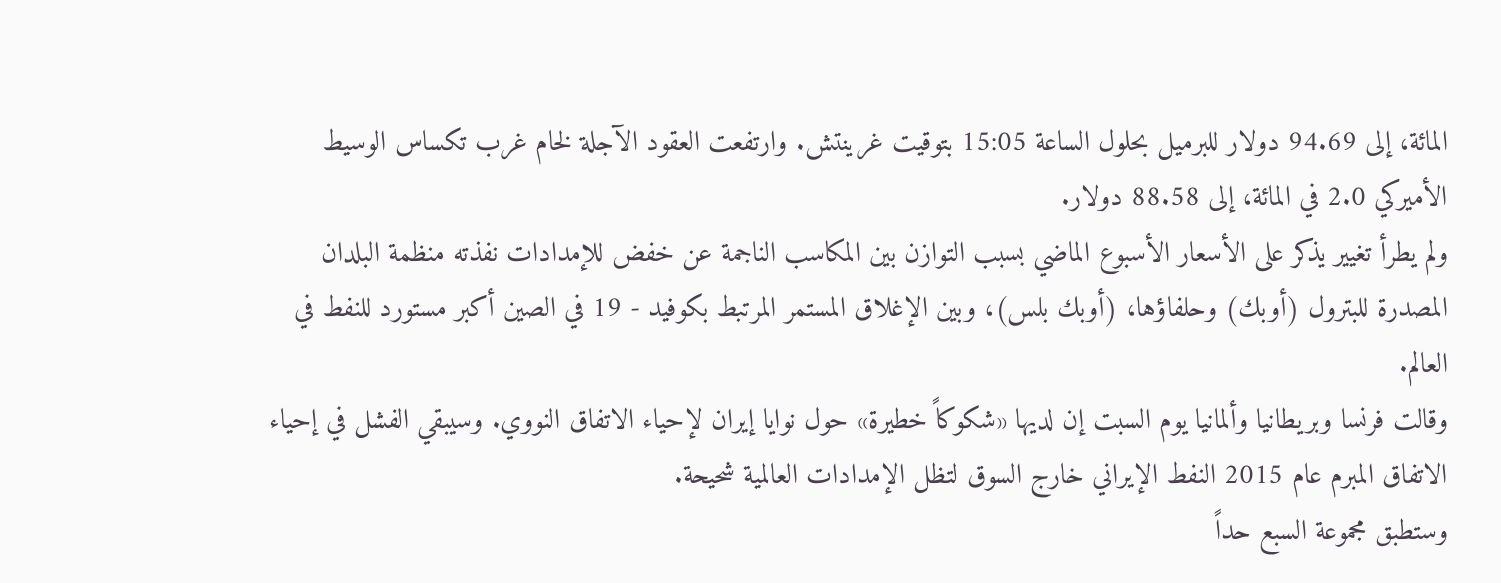المائة، إلى 94.69 دولار للبرميل بحلول الساعة 15:05 بتوقيت غرينتش. وارتفعت العقود الآجلة لخام غرب تكساس الوسيط الأميركي 2.0 في المائة، إلى 88.58 دولار.
ولم يطرأ تغيير يذكر على الأسعار الأسبوع الماضي بسبب التوازن بين المكاسب الناجمة عن خفض للإمدادات نفذته منظمة البلدان المصدرة للبترول (أوبك) وحلفاؤها، (أوبك بلس)، وبين الإغلاق المستمر المرتبط بكوفيد - 19 في الصين أكبر مستورد للنفط في العالم.
وقالت فرنسا وبريطانيا وألمانيا يوم السبت إن لديها «شكوكاً خطيرة» حول نوايا إيران لإحياء الاتفاق النووي. وسيبقي الفشل في إحياء الاتفاق المبرم عام 2015 النفط الإيراني خارج السوق لتظل الإمدادات العالمية شحيحة.
وستطبق مجموعة السبع حداً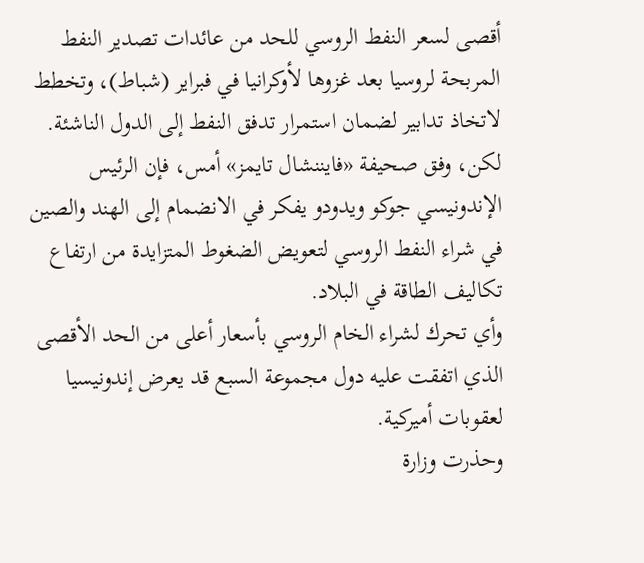أقصى لسعر النفط الروسي للحد من عائدات تصدير النفط المربحة لروسيا بعد غزوها لأوكرانيا في فبراير (شباط)، وتخطط لاتخاذ تدابير لضمان استمرار تدفق النفط إلى الدول الناشئة. لكن، وفق صحيفة «فايننشال تايمز» أمس، فإن الرئيس الإندونيسي جوكو ويدودو يفكر في الانضمام إلى الهند والصين في شراء النفط الروسي لتعويض الضغوط المتزايدة من ارتفاع تكاليف الطاقة في البلاد.
وأي تحرك لشراء الخام الروسي بأسعار أعلى من الحد الأقصى الذي اتفقت عليه دول مجموعة السبع قد يعرض إندونيسيا لعقوبات أميركية.
وحذرت وزارة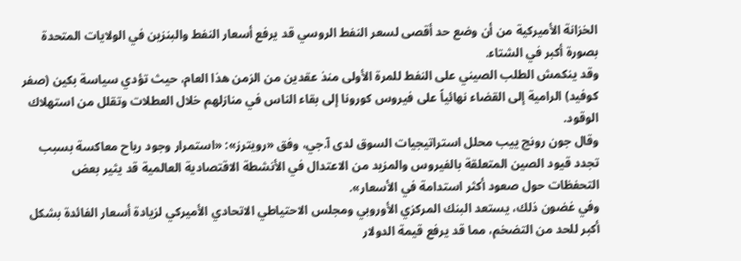الخزانة الأميركية من أن وضع حد أقصى لسعر النفط الروسي قد يرفع أسعار النفط والبنزين في الولايات المتحدة بصورة أكبر في الشتاء.
وقد ينكمش الطلب الصيني على النفط للمرة الأولى منذ عقدين من الزمن هذا العام، حيث تؤدي سياسة بكين (صفر كوفيد) الرامية إلى القضاء نهائياً على فيروس كورونا إلى بقاء الناس في منازلهم خلال العطلات وتقلل من استهلاك الوقود.
وقال جون رونج ييب محلل استراتيجيات السوق لدى آ.جي، وفق «رويترز»: «استمرار وجود رياح معاكسة بسبب تجدد قيود الصين المتعلقة بالفيروس والمزيد من الاعتدال في الأنشطة الاقتصادية العالمية قد يثير بعض التحفظات حول صعود أكثر استدامة في الأسعار».
وفي غضون ذلك، يستعد البنك المركزي الأوروبي ومجلس الاحتياطي الاتحادي الأميركي لزيادة أسعار الفائدة بشكل أكبر للحد من التضخم، مما قد يرفع قيمة الدولار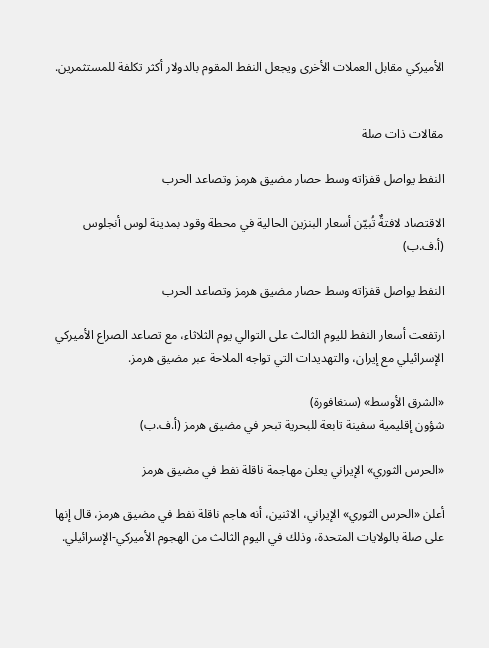الأميركي مقابل العملات الأخرى ويجعل النفط المقوم بالدولار أكثر تكلفة للمستثمرين.


مقالات ذات صلة

النفط يواصل قفزاته وسط حصار مضيق هرمز وتصاعد الحرب

الاقتصاد لافتةٌ تُبيّن أسعار البنزين الحالية في محطة وقود بمدينة لوس أنجلوس (أ.ف.ب)

النفط يواصل قفزاته وسط حصار مضيق هرمز وتصاعد الحرب

ارتفعت أسعار النفط لليوم الثالث على التوالي يوم الثلاثاء، مع تصاعد الصراع الأميركي الإسرائيلي مع إيران، والتهديدات التي تواجه الملاحة عبر مضيق هرمز.

«الشرق الأوسط» (سنغافورة)
شؤون إقليمية سفينة تابعة للبحرية تبحر في مضيق هرمز (أ.ف.ب)

«الحرس الثوري» الإيراني يعلن مهاجمة ناقلة نفط في مضيق هرمز

أعلن «الحرس الثوري» الإيراني، الاثنين، أنه هاجم ناقلة نفط في مضيق هرمز، قال إنها على صلة بالولايات المتحدة، وذلك في اليوم الثالث من الهجوم الأميركي-الإسرائيلي.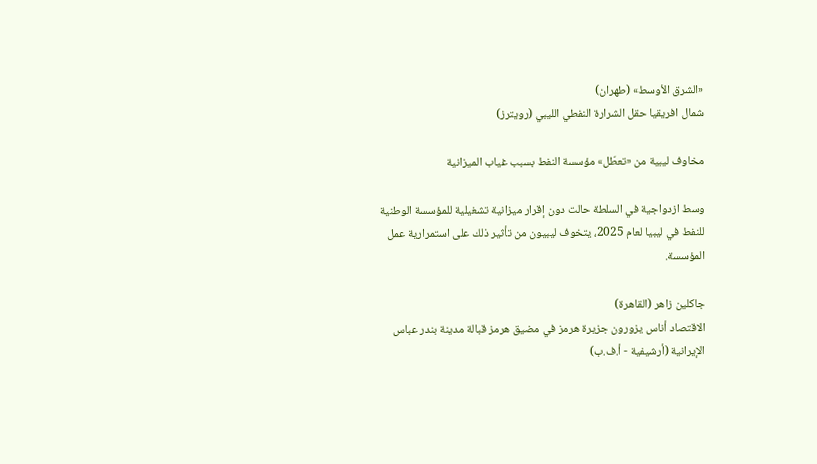«الشرق الأوسط» (طهران)
شمال افريقيا حقل الشرارة النفطي الليبي (رويترز)

مخاوف ليبية من «تعطّل» مؤسسة النفط بسبب غياب الميزانية

وسط ازدواجية في السلطة حالت دون إقرار ميزانية تشغيلية للمؤسسة الوطنية للنفط في ليبيا لعام 2025، يتخوف ليبيون من تأثير ذلك على استمرارية عمل المؤسسة.

جاكلين زاهر (القاهرة)
الاقتصاد أناس يزورون جزيرة هرمز في مضيق هرمز قبالة مدينة بندر عباس الإيرانية (أرشيفية - أ.ف.ب)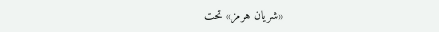«شريان هرمز» تحت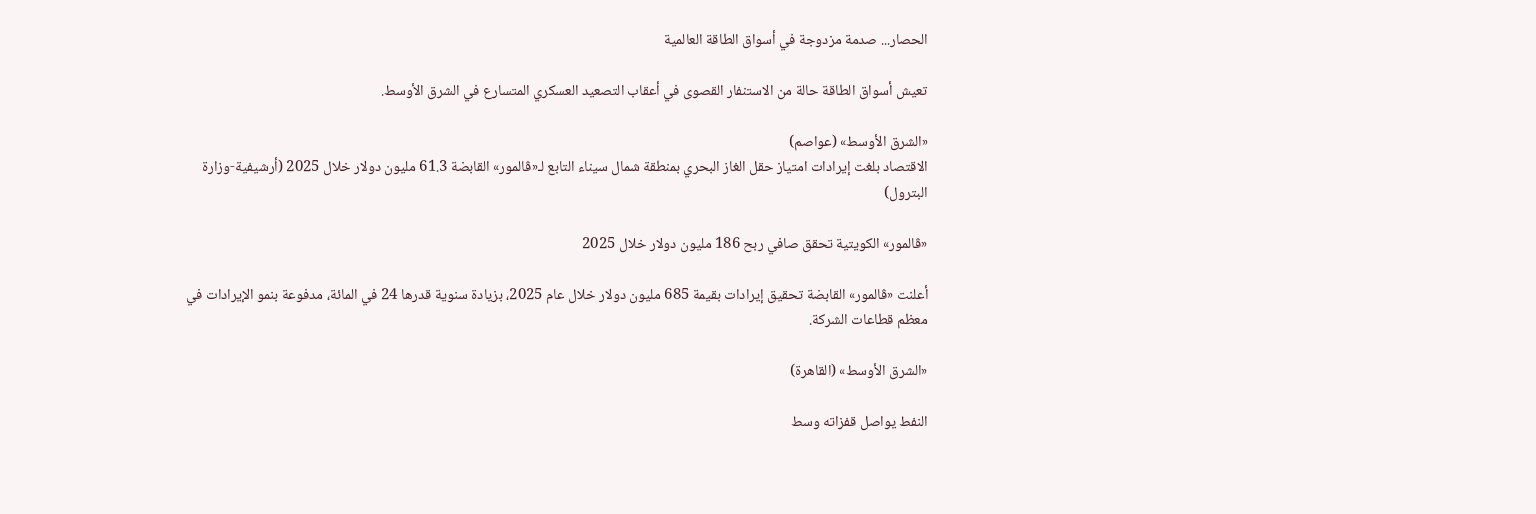الحصار... صدمة مزدوجة في أسواق الطاقة العالمية

تعيش أسواق الطاقة حالة من الاستنفار القصوى في أعقاب التصعيد العسكري المتسارع في الشرق الأوسط.

«الشرق الأوسط» (عواصم)
الاقتصاد بلغت إيرادات امتياز حقل الغاز البحري بمنطقة شمال سيناء التابع لـ«ڤالمور» القابضة 61.3 مليون دولار خلال 2025 (أرشيفية-وزارة البترول)

«ڤالمور» الكويتية تحقق صافي ربح 186 مليون دولار خلال 2025

أعلنت «ڤالمور» القابضة تحقيق إيرادات بقيمة 685 مليون دولار خلال عام 2025، بزيادة سنوية قدرها 24 في المائة، مدفوعة بنمو الإيرادات في معظم قطاعات الشركة.

«الشرق الأوسط» (القاهرة)

النفط يواصل قفزاته وسط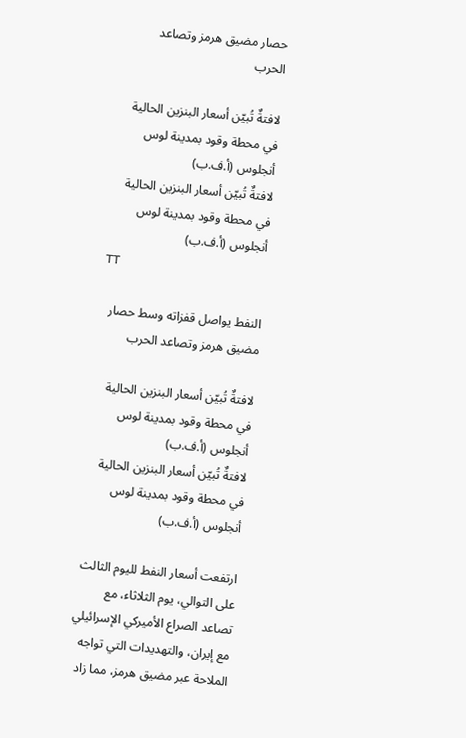حصار مضيق هرمز وتصاعد الحرب

لافتةٌ تُبيّن أسعار البنزين الحالية في محطة وقود بمدينة لوس أنجلوس (أ.ف.ب)
لافتةٌ تُبيّن أسعار البنزين الحالية في محطة وقود بمدينة لوس أنجلوس (أ.ف.ب)
TT

النفط يواصل قفزاته وسط حصار مضيق هرمز وتصاعد الحرب

لافتةٌ تُبيّن أسعار البنزين الحالية في محطة وقود بمدينة لوس أنجلوس (أ.ف.ب)
لافتةٌ تُبيّن أسعار البنزين الحالية في محطة وقود بمدينة لوس أنجلوس (أ.ف.ب)

ارتفعت أسعار النفط لليوم الثالث على التوالي، يوم الثلاثاء، مع تصاعد الصراع الأميركي الإسرائيلي مع إيران، والتهديدات التي تواجه الملاحة عبر مضيق هرمز، مما زاد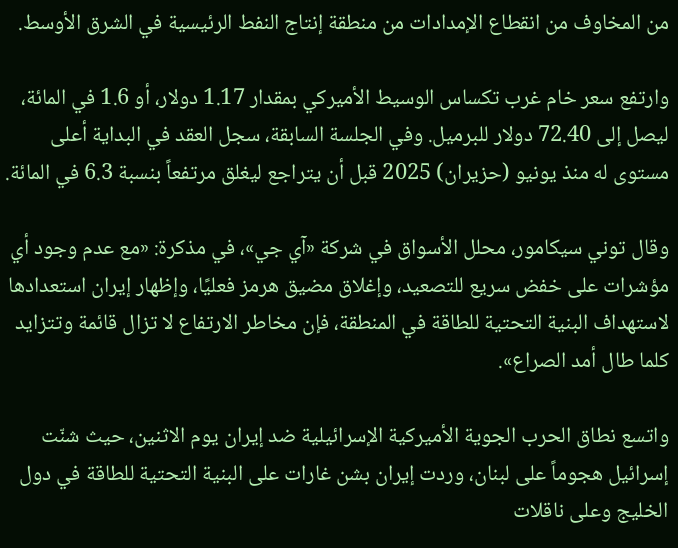من المخاوف من انقطاع الإمدادات من منطقة إنتاج النفط الرئيسية في الشرق الأوسط.

وارتفع سعر خام غرب تكساس الوسيط الأميركي بمقدار 1.17 دولار، أو 1.6 في المائة، ليصل إلى 72.40 دولار للبرميل. وفي الجلسة السابقة، سجل العقد في البداية أعلى مستوى له منذ يونيو (حزيران) 2025 قبل أن يتراجع ليغلق مرتفعاً بنسبة 6.3 في المائة.

وقال توني سيكامور، محلل الأسواق في شركة «آي جي»، في مذكرة: «مع عدم وجود أي مؤشرات على خفض سريع للتصعيد، وإغلاق مضيق هرمز فعليًا، وإظهار إيران استعدادها لاستهداف البنية التحتية للطاقة في المنطقة، فإن مخاطر الارتفاع لا تزال قائمة وتتزايد كلما طال أمد الصراع».

واتسع نطاق الحرب الجوية الأميركية الإسرائيلية ضد إيران يوم الاثنين، حيث شنّت إسرائيل هجوماً على لبنان، وردت إيران بشن غارات على البنية التحتية للطاقة في دول الخليج وعلى ناقلات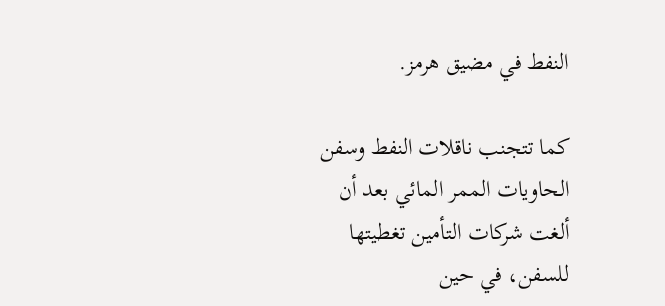النفط في مضيق هرمز.

كما تتجنب ناقلات النفط وسفن الحاويات الممر المائي بعد أن ألغت شركات التأمين تغطيتها للسفن، في حين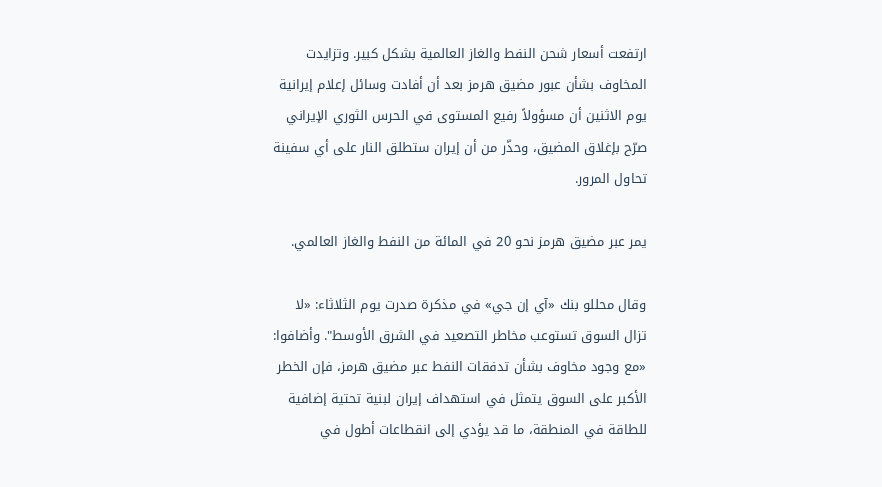ارتفعت أسعار شحن النفط والغاز العالمية بشكل كبير. وتزايدت المخاوف بشأن عبور مضيق هرمز بعد أن أفادت وسائل إعلام إيرانية يوم الاثنين أن مسؤولاً رفيع المستوى في الحرس الثوري الإيراني صرّح بإغلاق المضيق، وحذّر من أن إيران ستطلق النار على أي سفينة تحاول المرور.

يمر عبر مضيق هرمز نحو 20 في المائة من النفط والغاز العالمي.

وقال محللو بنك «آي إن جي» في مذكرة صدرت يوم الثلاثاء: «لا تزال السوق تستوعب مخاطر التصعيد في الشرق الأوسط". وأضافوا: «مع وجود مخاوف بشأن تدفقات النفط عبر مضيق هرمز، فإن الخطر الأكبر على السوق يتمثل في استهداف إيران لبنية تحتية إضافية للطاقة في المنطقة، ما قد يؤدي إلى انقطاعات أطول في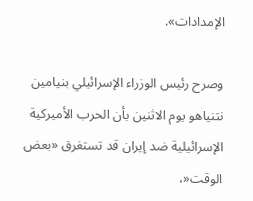الإمدادات».

وصرح رئيس الوزراء الإسرائيلي بنيامين نتنياهو يوم الاثنين بأن الحرب الأميركية الإسرائيلية ضد إيران قد تستغرق «بعض الوقت«،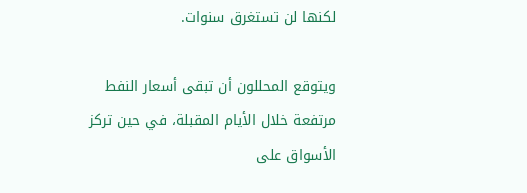لكنها لن تستغرق سنوات.

ويتوقع المحللون أن تبقى أسعار النفط مرتفعة خلال الأيام المقبلة، في حين تركز الأسواق على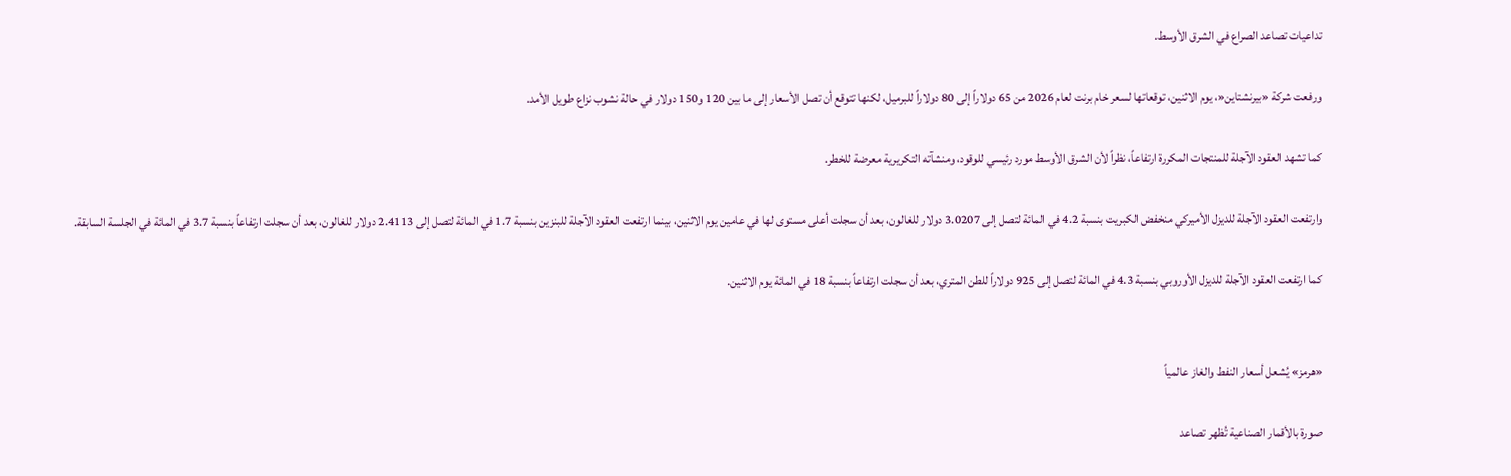تداعيات تصاعد الصراع في الشرق الأوسط.

ورفعت شركة «بيرنشتاين«، يوم الاثنين، توقعاتها لسعر خام برنت لعام 2026 من 65 دولاراً إلى 80 دولاراً للبرميل، لكنها تتوقع أن تصل الأسعار إلى ما بين 120 و150 دولار في حالة نشوب نزاع طويل الأمد.

كما تشهد العقود الآجلة للمنتجات المكررة ارتفاعاً، نظراً لأن الشرق الأوسط مورد رئيسي للوقود، ومنشآته التكريرية معرضة للخطر.

وارتفعت العقود الآجلة للديزل الأميركي منخفض الكبريت بنسبة 4.2 في المائة لتصل إلى 3.0207 دولار للغالون، بعد أن سجلت أعلى مستوى لها في عامين يوم الاثنين، بينما ارتفعت العقود الآجلة للبنزين بنسبة 1.7 في المائة لتصل إلى 2.4113 دولار للغالون، بعد أن سجلت ارتفاعاً بنسبة 3.7 في المائة في الجلسة السابقة.

كما ارتفعت العقود الآجلة للديزل الأوروبي بنسبة 4.3 في المائة لتصل إلى 925 دولاراً للطن المتري، بعد أن سجلت ارتفاعاً بنسبة 18 في المائة يوم الاثنين.


«هرمز» يُشعل أسعار النفط والغاز عالمياً

صورة بالأقمار الصناعية تُظهر تصاعد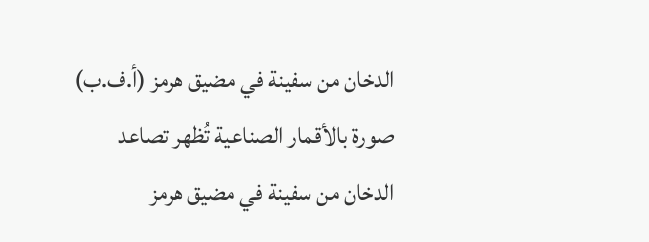الدخان من سفينة في مضيق هرمز (أ.ف.ب)
صورة بالأقمار الصناعية تُظهر تصاعد الدخان من سفينة في مضيق هرمز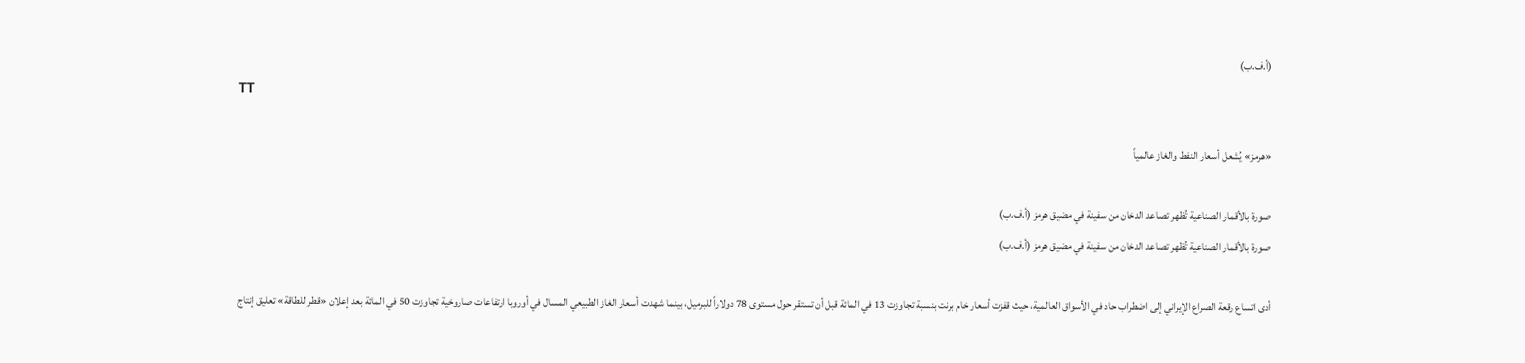(أ.ف.ب)
TT

«هرمز» يُشعل أسعار النفط والغاز عالمياً

صورة بالأقمار الصناعية تُظهر تصاعد الدخان من سفينة في مضيق هرمز (أ.ف.ب)
صورة بالأقمار الصناعية تُظهر تصاعد الدخان من سفينة في مضيق هرمز (أ.ف.ب)

أدى اتساع رقعة الصراع الإيراني إلى اضطراب حاد في الأسواق العالمية، حيث قفزت أسعار خام برنت بنسبة تجاوزت 13 في المائة قبل أن تستقر حول مستوى 78 دولاراً للبرميل، بينما شهدت أسعار الغاز الطبيعي المسال في أوروبا ارتفاعات صاروخية تجاوزت 50 في المائة بعد إعلان «قطر للطاقة» تعليق إنتاج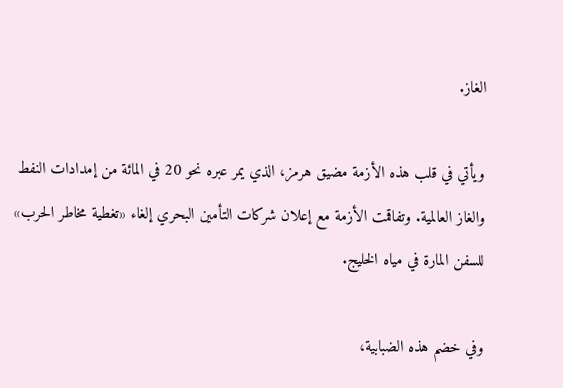الغاز.

ويأتي في قلب هذه الأزمة مضيق هرمز، الذي يمر عبره نحو 20 في المائة من إمدادات النفط والغاز العالمية. وتفاقمت الأزمة مع إعلان شركات التأمين البحري إلغاء «تغطية مخاطر الحرب» للسفن المارة في مياه الخليج.

وفي خضم هذه الضبابية،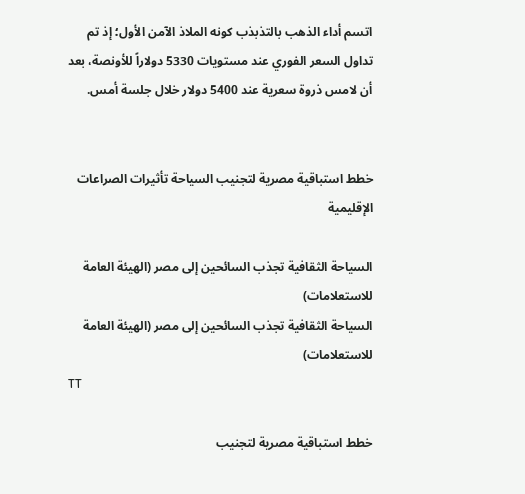اتسم أداء الذهب بالتذبذب كونه الملاذ الآمن الأول؛ إذ تم تداول السعر الفوري عند مستويات 5330 دولاراً للأونصة، بعد أن لامس ذروة سعرية عند 5400 دولار خلال جلسة أمس.


خطط استباقية مصرية لتجنيب السياحة تأثيرات الصراعات الإقليمية

السياحة الثقافية تجذب السائحين إلى مصر (الهيئة العامة للاستعلامات)
السياحة الثقافية تجذب السائحين إلى مصر (الهيئة العامة للاستعلامات)
TT

خطط استباقية مصرية لتجنيب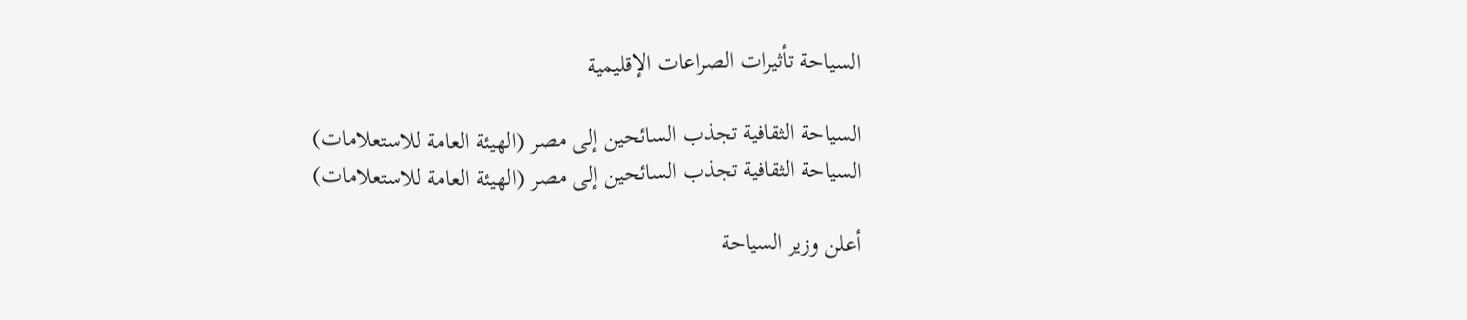السياحة تأثيرات الصراعات الإقليمية

السياحة الثقافية تجذب السائحين إلى مصر (الهيئة العامة للاستعلامات)
السياحة الثقافية تجذب السائحين إلى مصر (الهيئة العامة للاستعلامات)

أعلن وزير السياحة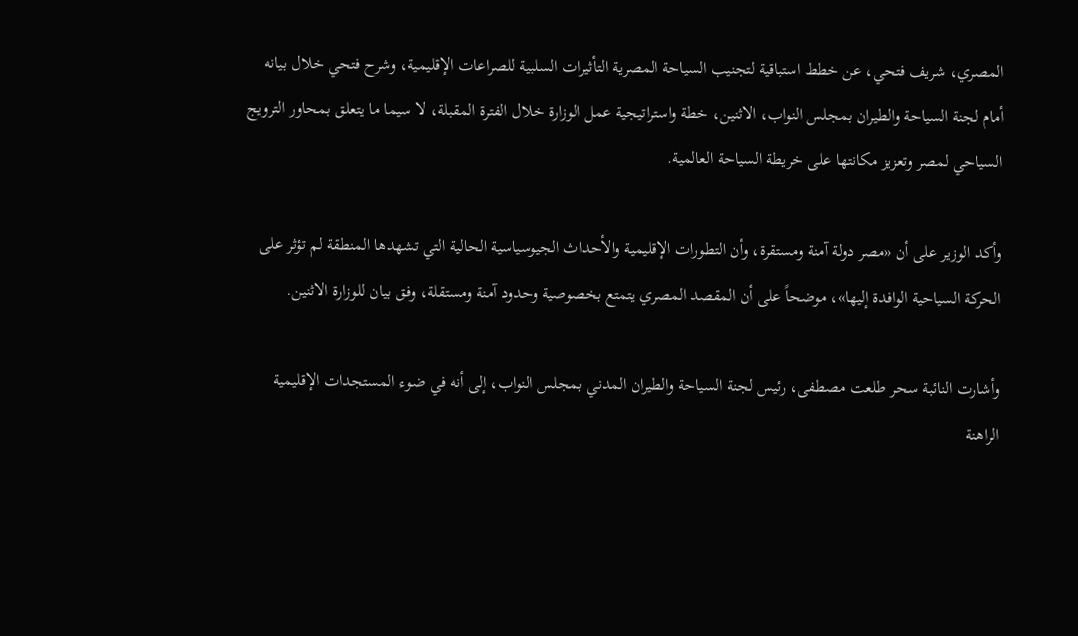المصري، شريف فتحي، عن خطط استباقية لتجنيب السياحة المصرية التأثيرات السلبية للصراعات الإقليمية، وشرح فتحي خلال بيانه أمام لجنة السياحة والطيران بمجلس النواب، الاثنين، خطة واستراتيجية عمل الوزارة خلال الفترة المقبلة، لا سيما ما يتعلق بمحاور الترويج السياحي لمصر وتعزيز مكانتها على خريطة السياحة العالمية.

وأكد الوزير على أن «مصر دولة آمنة ومستقرة، وأن التطورات الإقليمية والأحداث الجيوسياسية الحالية التي تشهدها المنطقة لم تؤثر على الحركة السياحية الوافدة إليها»، موضحاً على أن المقصد المصري يتمتع بخصوصية وحدود آمنة ومستقلة، وفق بيان للوزارة الاثنين.

وأشارت النائبة سحر طلعت مصطفى، رئيس لجنة السياحة والطيران المدني بمجلس النواب، إلى أنه في ضوء المستجدات الإقليمية الراهنة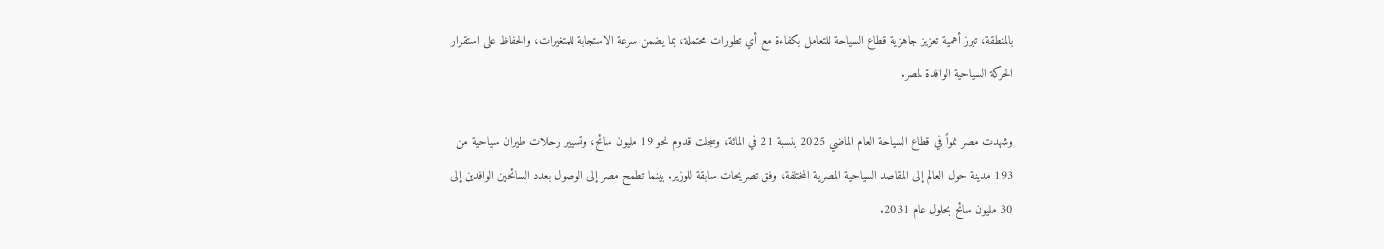بالمنطقة، تبرز أهمية تعزيز جاهزية قطاع السياحة للتعامل بكفاءة مع أي تطورات محتملة، بما يضمن سرعة الاستجابة للمتغيرات، والحفاظ على استقرار الحركة السياحية الوافدة لمصر.

وشهدت مصر نمواً في قطاع السياحة العام الماضي 2025 بنسبة 21 في المائة، وسجلت قدوم نحو 19 مليون سائح، وتسيير رحلات طيران سياحية من 193 مدينة حول العالم إلى المقاصد السياحية المصرية المختلفة، وفق تصريحات سابقة للوزير. بينما تطمح مصر إلى الوصول بعدد السائحين الوافدين إلى 30 مليون سائح بحلول عام 2031.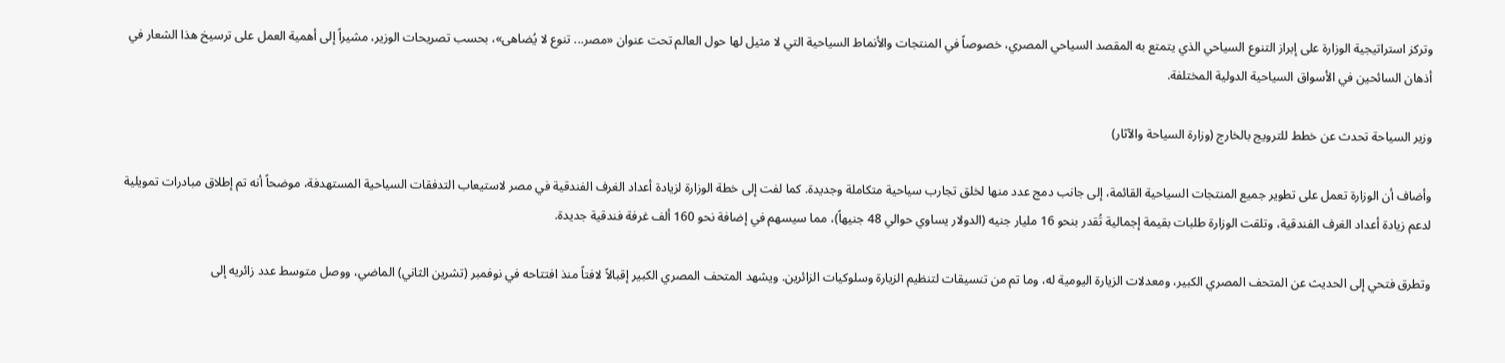وتركز استراتيجية الوزارة على إبراز التنوع السياحي الذي يتمتع به المقصد السياحي المصري، خصوصاً في المنتجات والأنماط السياحية التي لا مثيل لها حول العالم تحت عنوان «مصر... تنوع لا يُضاهى»، بحسب تصريحات الوزير، مشيراً إلى أهمية العمل على ترسيخ هذا الشعار في أذهان السائحين في الأسواق السياحية الدولية المختلفة.

وزير السياحة تحدث عن خطط للترويج بالخارج (وزارة السياحة والآثار)

وأضاف أن الوزارة تعمل على تطوير جميع المنتجات السياحية القائمة، إلى جانب دمج عدد منها لخلق تجارب سياحية متكاملة وجديدة. كما لفت إلى خطة الوزارة لزيادة أعداد الغرف الفندقية في مصر لاستيعاب التدفقات السياحية المستهدفة، موضحاً أنه تم إطلاق مبادرات تمويلية لدعم زيادة أعداد الغرف الفندقية، وتلقت الوزارة طلبات بقيمة إجمالية تُقدر بنحو 16 مليار جنيه (الدولار يساوي حوالي 48 جنيهاً)، مما سيسهم في إضافة نحو 160 ألف غرفة فندقية جديدة.

وتطرق فتحي إلى الحديث عن المتحف المصري الكبير، ومعدلات الزيارة اليومية له، وما تم من تنسيقات لتنظيم الزيارة وسلوكيات الزائرين. ويشهد المتحف المصري الكبير إقبالاً لافتاً منذ افتتاحه في نوفمبر (تشرين الثاني) الماضي، ووصل متوسط عدد زائريه إلى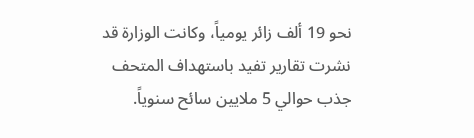نحو 19 ألف زائر يومياً، وكانت الوزارة قد نشرت تقارير تفيد باستهداف المتحف جذب حوالي 5 ملايين سائح سنوياً.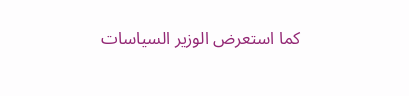كما استعرض الوزير السياسات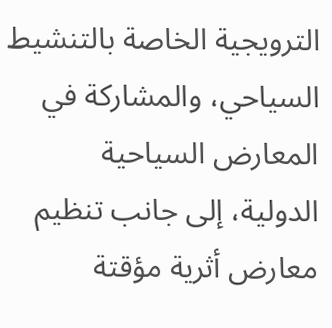الترويجية الخاصة بالتنشيط السياحي، والمشاركة في المعارض السياحية الدولية، إلى جانب تنظيم معارض أثرية مؤقتة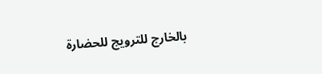بالخارج للترويج للحضارة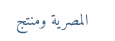المصرية ومنتج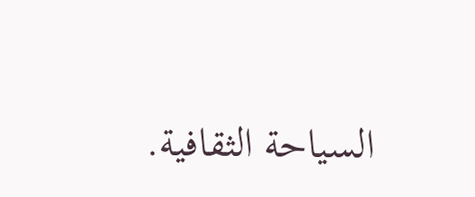السياحة الثقافية.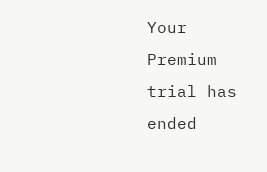Your Premium trial has ended